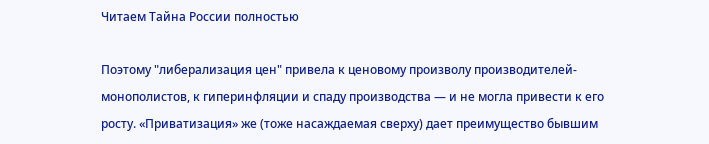Читаем Тайна России полностью

Поэтому "либерализация цен" привела к ценовому произволу производителей-монополистов, к гиперинфляции и спаду производства — и не могла привести к его росту. «Приватизация» же (тоже насаждаемая сверху) дает преимущество бывшим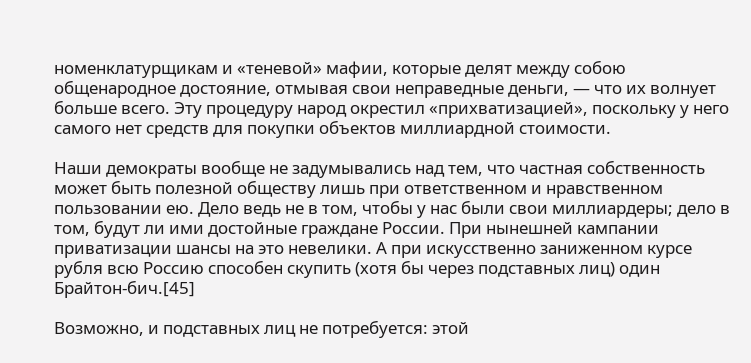номенклатурщикам и «теневой» мафии, которые делят между собою общенародное достояние, отмывая свои неправедные деньги, — что их волнует больше всего. Эту процедуру народ окрестил «прихватизацией», поскольку у него самого нет средств для покупки объектов миллиардной стоимости.

Наши демократы вообще не задумывались над тем, что частная собственность может быть полезной обществу лишь при ответственном и нравственном пользовании ею. Дело ведь не в том, чтобы у нас были свои миллиардеры; дело в том, будут ли ими достойные граждане России. При нынешней кампании приватизации шансы на это невелики. А при искусственно заниженном курсе рубля всю Россию способен скупить (хотя бы через подставных лиц) один Брайтон-бич.[45]

Возможно, и подставных лиц не потребуется: этой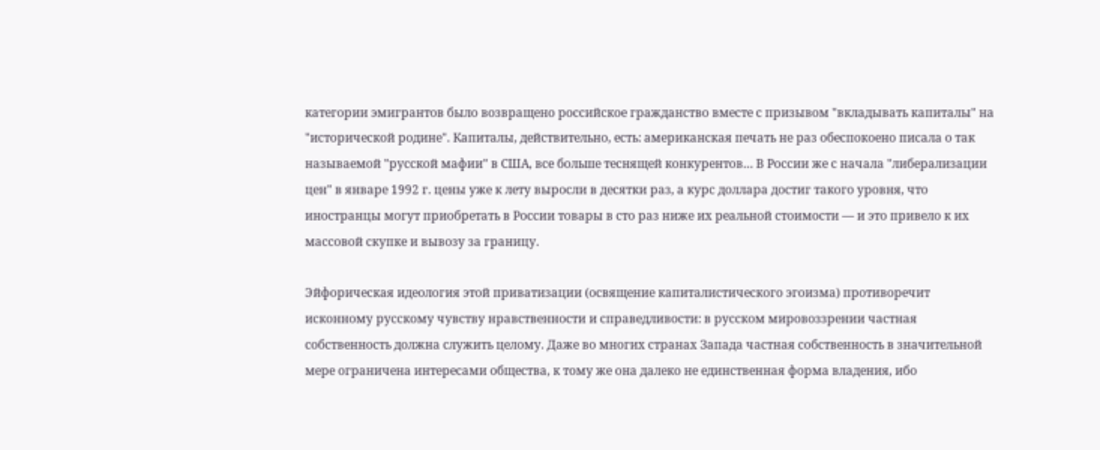категории эмигрантов было возвращено российское гражданство вместе с призывом "вкладывать капиталы" на "исторической родине". Капиталы, действительно, есть: американская печать не раз обеспокоено писала о так называемой "русской мафии" в США, все больше теснящей конкурентов… В России же с начала "либерализации цен" в январе 1992 г. цены уже к лету выросли в десятки раз, а курс доллара достиг такого уровня, что иностранцы могут приобретать в России товары в сто раз ниже их реальной стоимости — и это привело к их массовой скупке и вывозу за границу.

Эйфорическая идеология этой приватизации (освящение капиталистического эгоизма) противоречит исконному русскому чувству нравственности и справедливости: в русском мировоззрении частная собственность должна служить целому. Даже во многих странах Запада частная собственность в значительной мере ограничена интересами общества, к тому же она далеко не единственная форма владения, ибо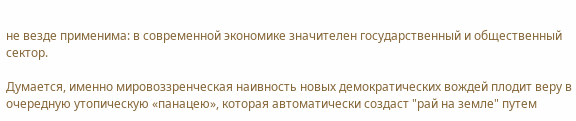не везде применима: в современной экономике значителен государственный и общественный сектор.

Думается, именно мировоззренческая наивность новых демократических вождей плодит веру в очередную утопическую «панацею», которая автоматически создаст "рай на земле" путем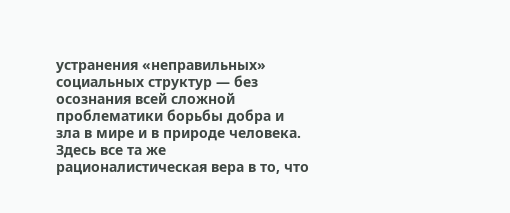устранения «неправильных» социальных структур — без осознания всей сложной проблематики борьбы добра и зла в мире и в природе человека. Здесь все та же рационалистическая вера в то, что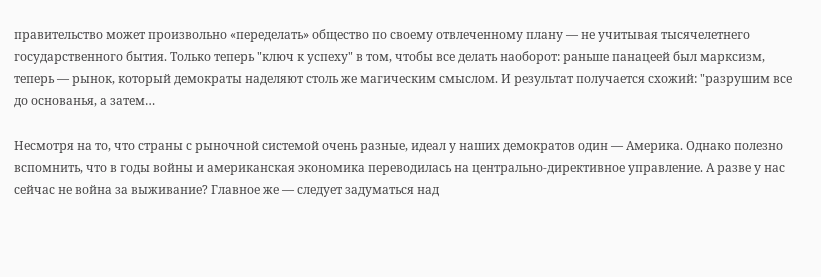правительство может произвольно «переделать» общество по своему отвлеченному плану — не учитывая тысячелетнего государственного бытия. Только теперь "ключ к успеху" в том, чтобы все делать наоборот: раньше панацеей был марксизм, теперь — рынок, который демократы наделяют столь же магическим смыслом. И результат получается схожий: "разрушим все до основанья, а затем…

Несмотря на то, что страны с рыночной системой очень разные, идеал у наших демократов один — Америка. Однако полезно вспомнить, что в годы войны и американская экономика переводилась на центрально-директивное управление. А разве у нас сейчас не война за выживание? Главное же — следует задуматься над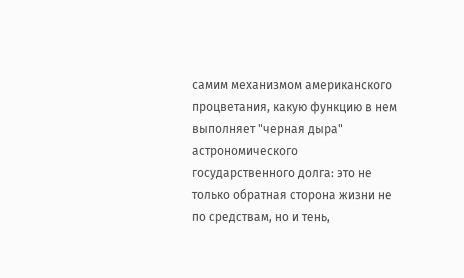самим механизмом американского процветания, какую функцию в нем выполняет "черная дыра" астрономического государственного долга: это не только обратная сторона жизни не по средствам, но и тень,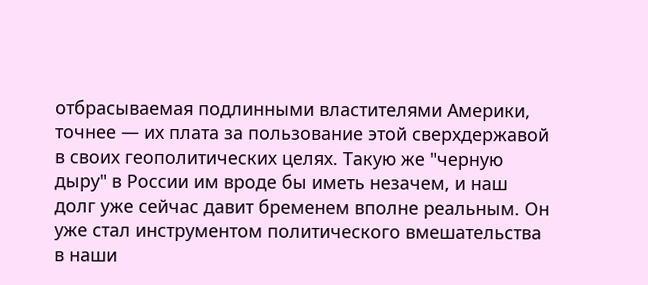отбрасываемая подлинными властителями Америки, точнее — их плата за пользование этой сверхдержавой в своих геополитических целях. Такую же "черную дыру" в России им вроде бы иметь незачем, и наш долг уже сейчас давит бременем вполне реальным. Он уже стал инструментом политического вмешательства в наши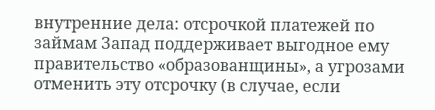внутренние дела: отсрочкой платежей по займам Запад поддерживает выгодное ему правительство «образованщины», а угрозами отменить эту отсрочку (в случае, если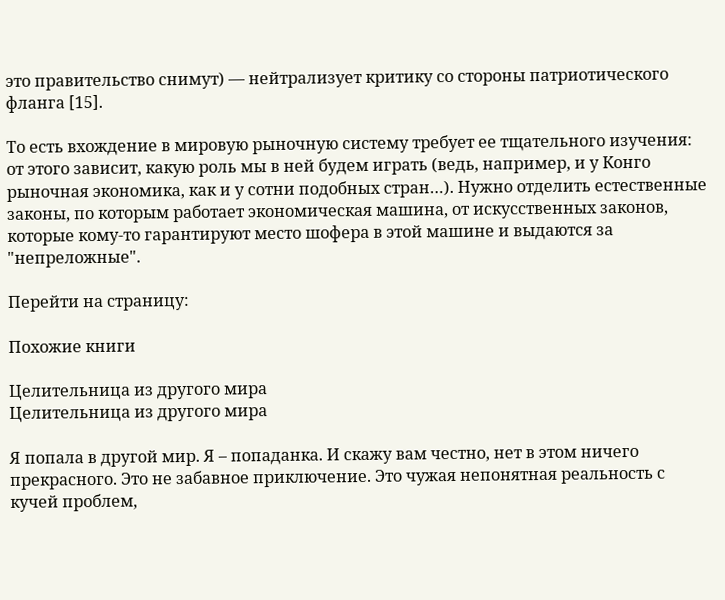это правительство снимут) — нейтрализует критику со стороны патриотического фланга [15].

То есть вхождение в мировую рыночную систему требует ее тщательного изучения: от этого зависит, какую роль мы в ней будем играть (ведь, например, и у Конго рыночная экономика, как и у сотни подобных стран…). Нужно отделить естественные законы, по которым работает экономическая машина, от искусственных законов, которые кому-то гарантируют место шофера в этой машине и выдаются за "непреложные".

Перейти на страницу:

Похожие книги

Целительница из другого мира
Целительница из другого мира

Я попала в другой мир. Я – попаданка. И скажу вам честно, нет в этом ничего прекрасного. Это не забавное приключение. Это чужая непонятная реальность с кучей проблем,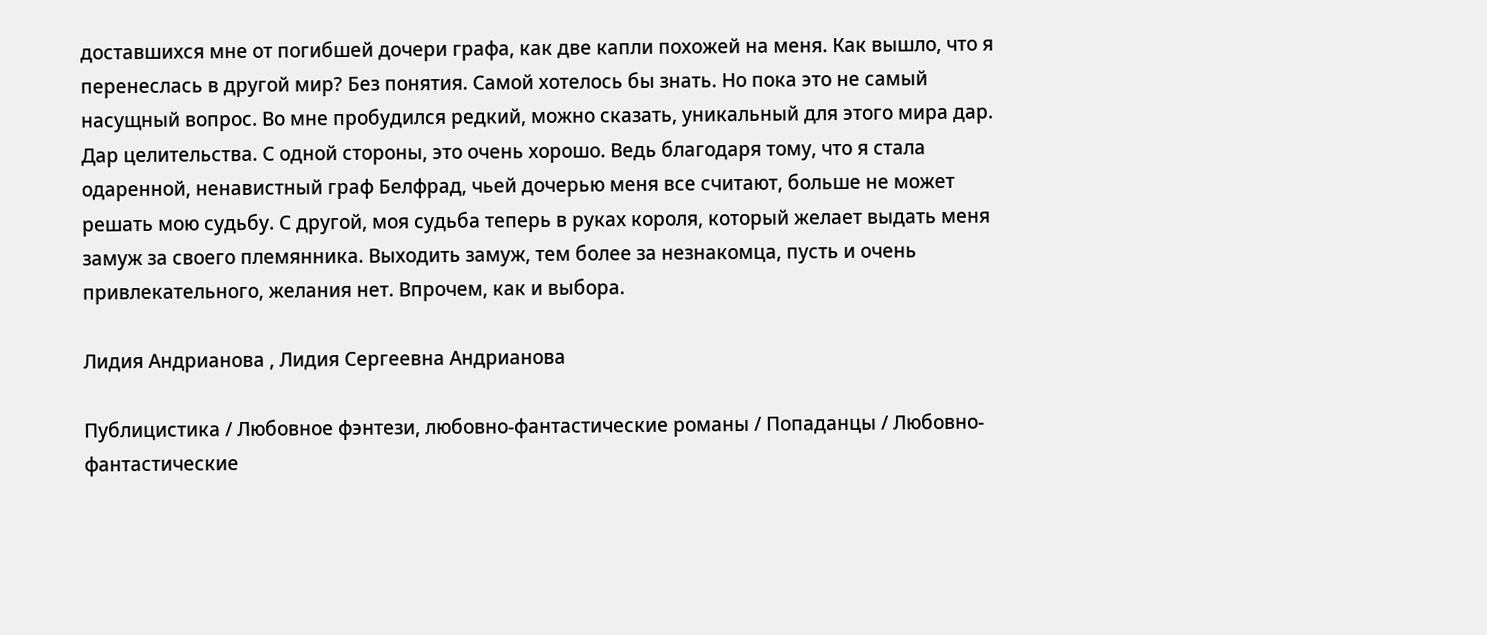доставшихся мне от погибшей дочери графа, как две капли похожей на меня. Как вышло, что я перенеслась в другой мир? Без понятия. Самой хотелось бы знать. Но пока это не самый насущный вопрос. Во мне пробудился редкий, можно сказать, уникальный для этого мира дар. Дар целительства. С одной стороны, это очень хорошо. Ведь благодаря тому, что я стала одаренной, ненавистный граф Белфрад, чьей дочерью меня все считают, больше не может решать мою судьбу. С другой, моя судьба теперь в руках короля, который желает выдать меня замуж за своего племянника. Выходить замуж, тем более за незнакомца, пусть и очень привлекательного, желания нет. Впрочем, как и выбора.

Лидия Андрианова , Лидия Сергеевна Андрианова

Публицистика / Любовное фэнтези, любовно-фантастические романы / Попаданцы / Любовно-фантастические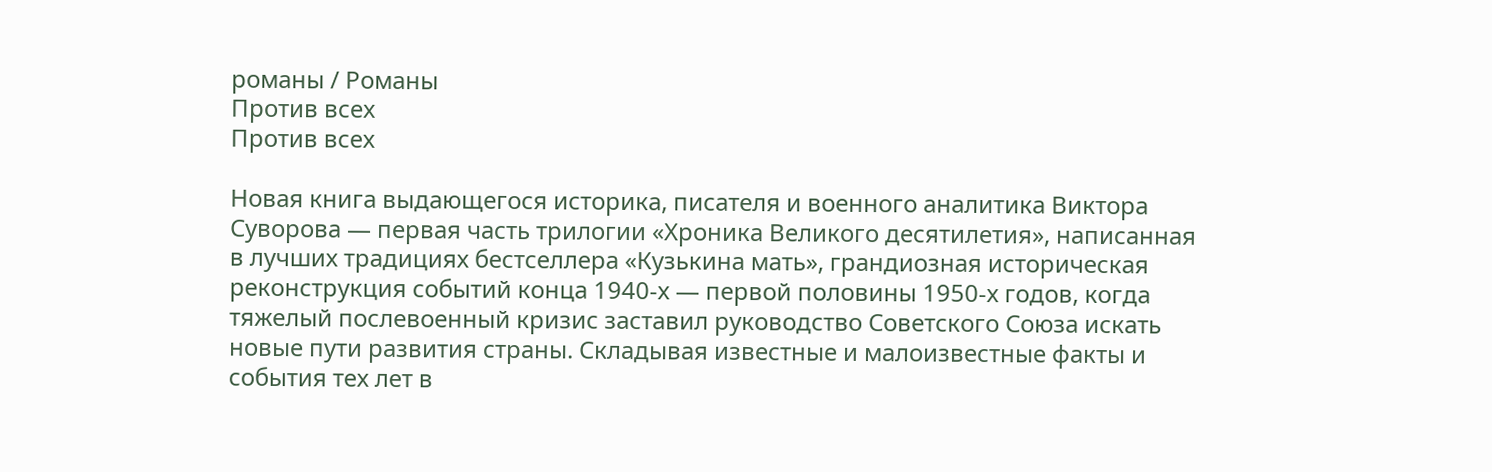романы / Романы
Против всех
Против всех

Новая книга выдающегося историка, писателя и военного аналитика Виктора Суворова — первая часть трилогии «Хроника Великого десятилетия», написанная в лучших традициях бестселлера «Кузькина мать», грандиозная историческая реконструкция событий конца 1940-х — первой половины 1950-х годов, когда тяжелый послевоенный кризис заставил руководство Советского Союза искать новые пути развития страны. Складывая известные и малоизвестные факты и события тех лет в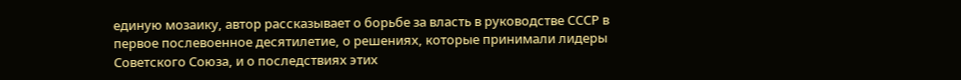единую мозаику, автор рассказывает о борьбе за власть в руководстве СССР в первое послевоенное десятилетие, о решениях, которые принимали лидеры Советского Союза, и о последствиях этих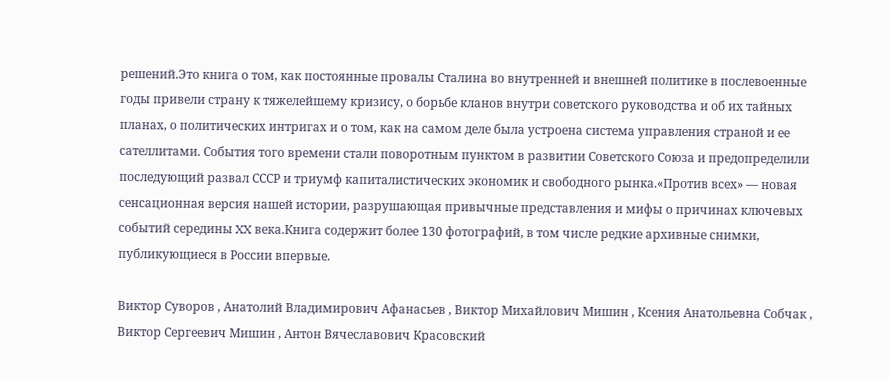решений.Это книга о том, как постоянные провалы Сталина во внутренней и внешней политике в послевоенные годы привели страну к тяжелейшему кризису, о борьбе кланов внутри советского руководства и об их тайных планах, о политических интригах и о том, как на самом деле была устроена система управления страной и ее сателлитами. События того времени стали поворотным пунктом в развитии Советского Союза и предопределили последующий развал СССР и триумф капиталистических экономик и свободного рынка.«Против всех» — новая сенсационная версия нашей истории, разрушающая привычные представления и мифы о причинах ключевых событий середины XX века.Книга содержит более 130 фотографий, в том числе редкие архивные снимки, публикующиеся в России впервые.

Виктор Суворов , Анатолий Владимирович Афанасьев , Виктор Михайлович Мишин , Ксения Анатольевна Собчак , Виктор Сергеевич Мишин , Антон Вячеславович Красовский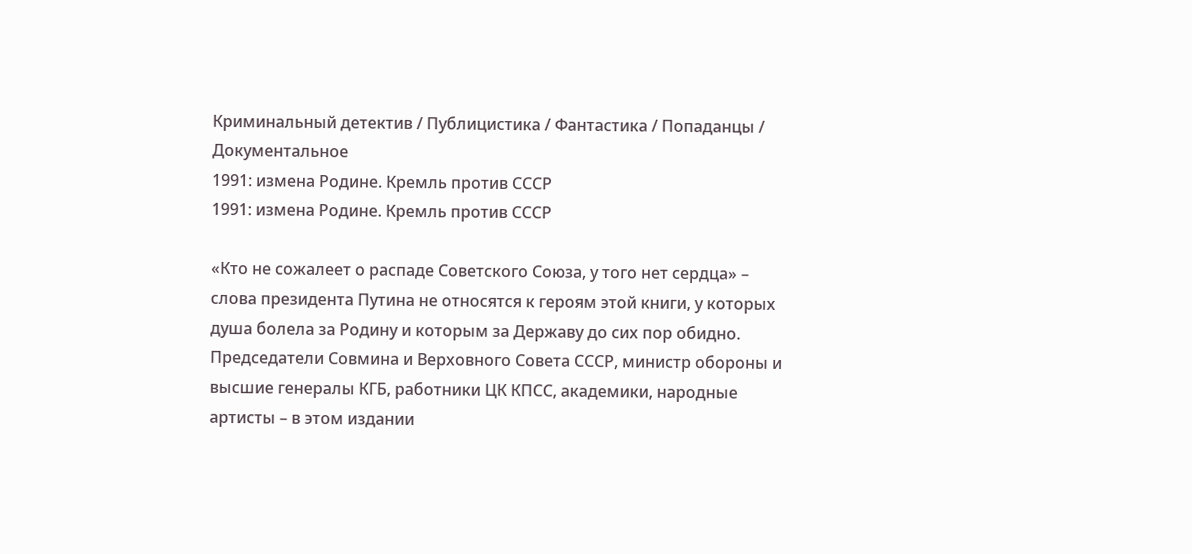Криминальный детектив / Публицистика / Фантастика / Попаданцы / Документальное
1991: измена Родине. Кремль против СССР
1991: измена Родине. Кремль против СССР

«Кто не сожалеет о распаде Советского Союза, у того нет сердца» – слова президента Путина не относятся к героям этой книги, у которых душа болела за Родину и которым за Державу до сих пор обидно. Председатели Совмина и Верховного Совета СССР, министр обороны и высшие генералы КГБ, работники ЦК КПСС, академики, народные артисты – в этом издании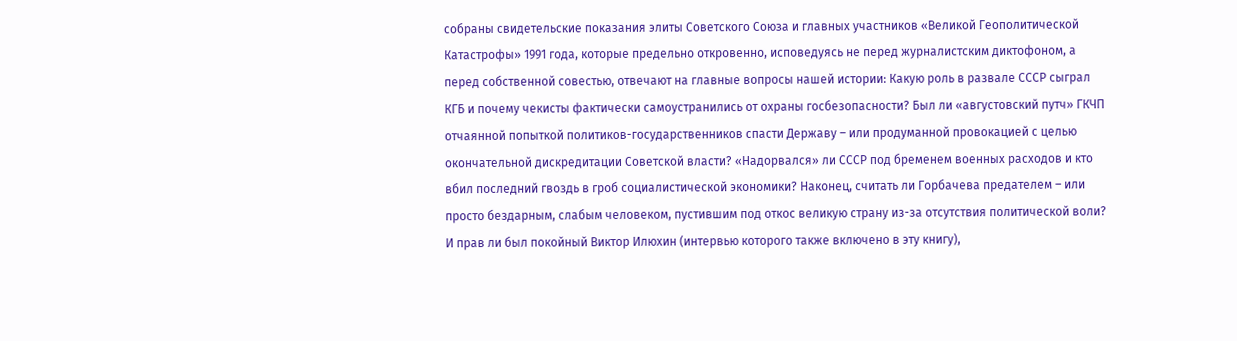собраны свидетельские показания элиты Советского Союза и главных участников «Великой Геополитической Катастрофы» 1991 года, которые предельно откровенно, исповедуясь не перед журналистским диктофоном, а перед собственной совестью, отвечают на главные вопросы нашей истории: Какую роль в развале СССР сыграл КГБ и почему чекисты фактически самоустранились от охраны госбезопасности? Был ли «августовский путч» ГКЧП отчаянной попыткой политиков-государственников спасти Державу – или продуманной провокацией с целью окончательной дискредитации Советской власти? «Надорвался» ли СССР под бременем военных расходов и кто вбил последний гвоздь в гроб социалистической экономики? Наконец, считать ли Горбачева предателем – или просто бездарным, слабым человеком, пустившим под откос великую страну из-за отсутствия политической воли? И прав ли был покойный Виктор Илюхин (интервью которого также включено в эту книгу),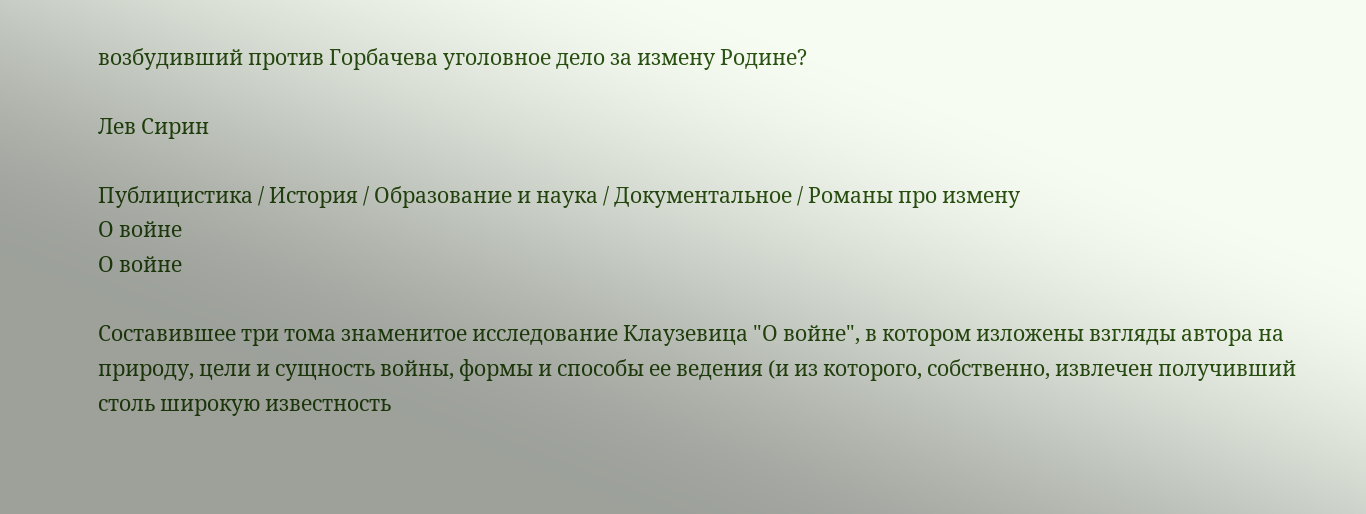возбудивший против Горбачева уголовное дело за измену Родине?

Лев Сирин

Публицистика / История / Образование и наука / Документальное / Романы про измену
О войне
О войне

Составившее три тома знаменитое исследование Клаузевица "О войне", в котором изложены взгляды автора на природу, цели и сущность войны, формы и способы ее ведения (и из которого, собственно, извлечен получивший столь широкую известность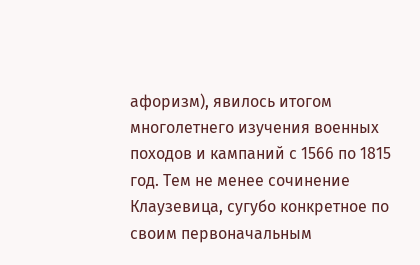афоризм), явилось итогом многолетнего изучения военных походов и кампаний с 1566 по 1815 год. Тем не менее сочинение Клаузевица, сугубо конкретное по своим первоначальным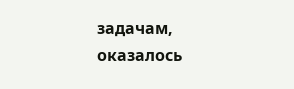задачам, оказалось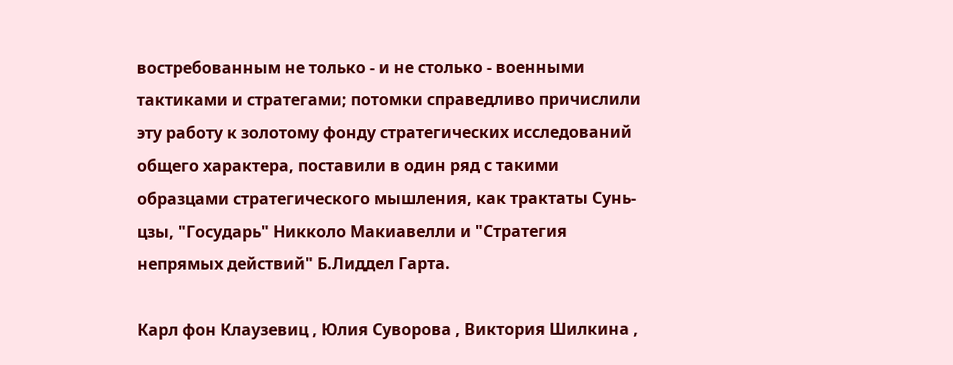востребованным не только - и не столько - военными тактиками и стратегами; потомки справедливо причислили эту работу к золотому фонду стратегических исследований общего характера, поставили в один ряд с такими образцами стратегического мышления, как трактаты Сунь-цзы, "Государь" Никколо Макиавелли и "Стратегия непрямых действий" Б.Лиддел Гарта.

Карл фон Клаузевиц , Юлия Суворова , Виктория Шилкина ,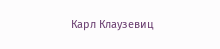Карл Клаузевиц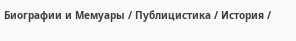Биографии и Мемуары / Публицистика / История /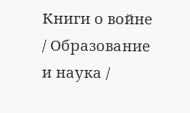Книги о войне / Образование и наука /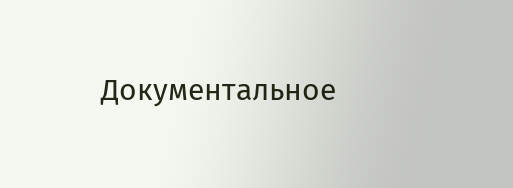Документальное